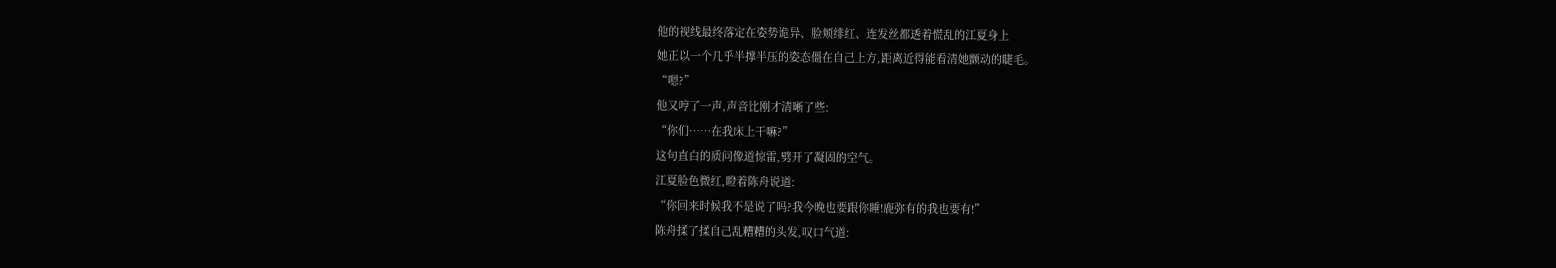他的视线最终落定在姿势诡异、脸颊绯红、连发丝都透着慌乱的江夏身上
她正以一个几乎半撑半压的姿态僵在自己上方,距离近得能看清她颤动的睫毛。
“嗯?”
他又哼了一声,声音比刚才清晰了些:
“你们……在我床上干嘛?”
这句直白的质问像道惊雷,劈开了凝固的空气。
江夏脸色微红,瞪着陈舟说道:
“你回来时候我不是说了吗?我今晚也要跟你睡!鹿弥有的我也要有!”
陈舟揉了揉自己乱糟糟的头发,叹口气道: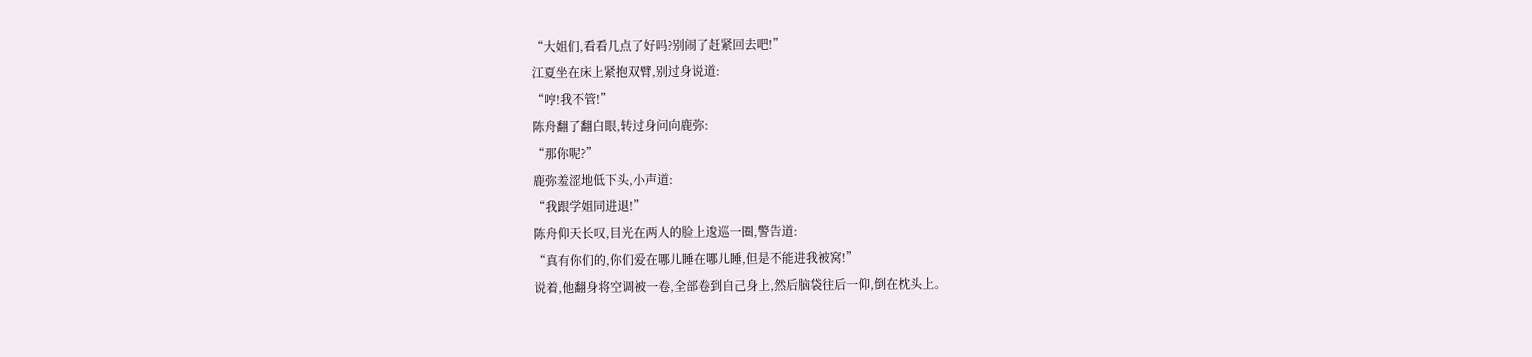“大姐们,看看几点了好吗?别闹了赶紧回去吧!”
江夏坐在床上紧抱双臂,别过身说道:
“哼!我不管!”
陈舟翻了翻白眼,转过身问向鹿弥:
“那你呢?”
鹿弥羞涩地低下头,小声道:
“我跟学姐同进退!”
陈舟仰天长叹,目光在两人的脸上逡巡一圈,警告道:
“真有你们的,你们爱在哪儿睡在哪儿睡,但是不能进我被窝!”
说着,他翻身将空调被一卷,全部卷到自己身上,然后脑袋往后一仰,倒在枕头上。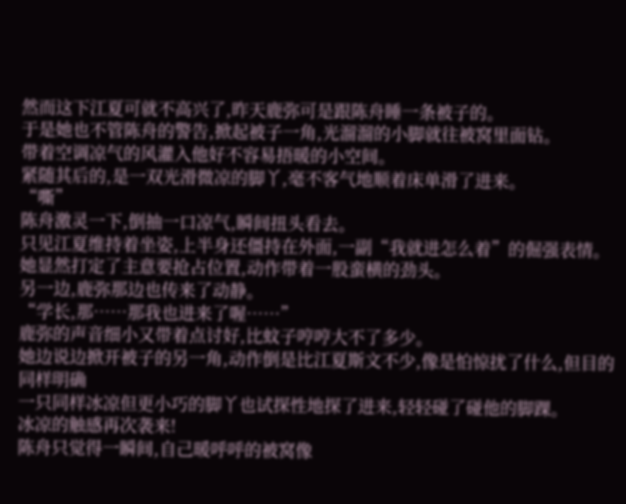然而这下江夏可就不高兴了,昨天鹿弥可是跟陈舟睡一条被子的。
于是她也不管陈舟的警告,掀起被子一角,光溜溜的小脚就往被窝里面钻。
带着空调凉气的风灌入他好不容易捂暖的小空间。
紧随其后的,是一双光滑微凉的脚丫,毫不客气地顺着床单滑了进来。
“嘶”
陈舟激灵一下,倒抽一口凉气,瞬间扭头看去。
只见江夏维持着坐姿,上半身还僵持在外面,一副“我就进怎么着”的倔强表情。
她显然打定了主意要抢占位置,动作带着一股蛮横的劲头。
另一边,鹿弥那边也传来了动静。
“学长,那……那我也进来了喔……”
鹿弥的声音细小又带着点讨好,比蚊子哼哼大不了多少。
她边说边掀开被子的另一角,动作倒是比江夏斯文不少,像是怕惊扰了什么,但目的同样明确
一只同样冰凉但更小巧的脚丫也试探性地探了进来,轻轻碰了碰他的脚踝。
冰凉的触感再次袭来!
陈舟只觉得一瞬间,自己暖呼呼的被窝像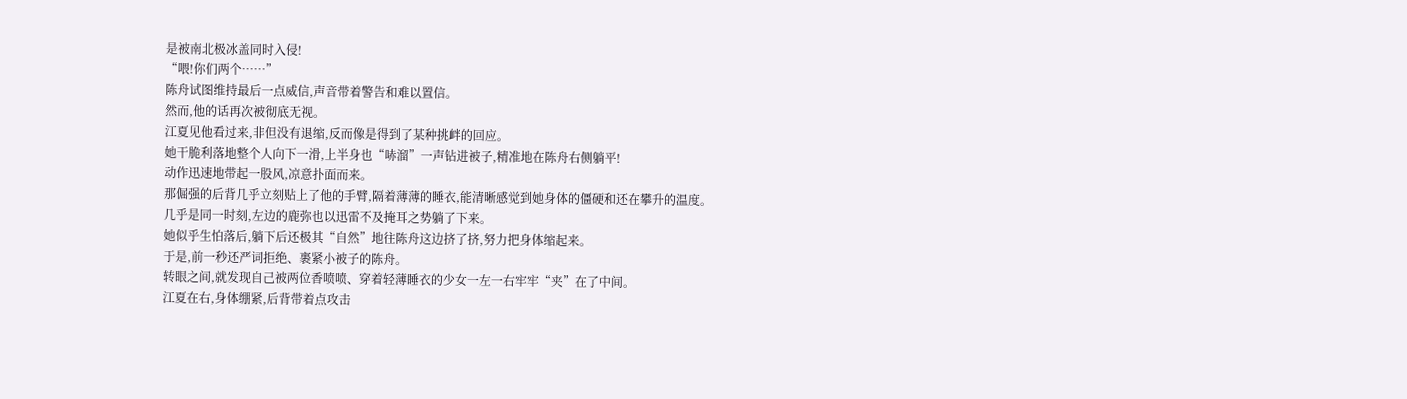是被南北极冰盖同时入侵!
“喂!你们两个……”
陈舟试图维持最后一点威信,声音带着警告和难以置信。
然而,他的话再次被彻底无视。
江夏见他看过来,非但没有退缩,反而像是得到了某种挑衅的回应。
她干脆利落地整个人向下一滑,上半身也“哧溜”一声钻进被子,精准地在陈舟右侧躺平!
动作迅速地带起一股风,凉意扑面而来。
那倔强的后背几乎立刻贴上了他的手臂,隔着薄薄的睡衣,能清晰感觉到她身体的僵硬和还在攀升的温度。
几乎是同一时刻,左边的鹿弥也以迅雷不及掩耳之势躺了下来。
她似乎生怕落后,躺下后还极其“自然”地往陈舟这边挤了挤,努力把身体缩起来。
于是,前一秒还严词拒绝、裹紧小被子的陈舟。
转眼之间,就发现自己被两位香喷喷、穿着轻薄睡衣的少女一左一右牢牢“夹”在了中间。
江夏在右,身体绷紧,后背带着点攻击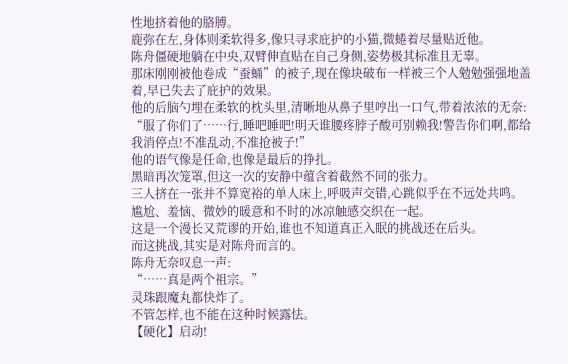性地挤着他的胳膊。
鹿弥在左,身体则柔软得多,像只寻求庇护的小猫,微蜷着尽量贴近他。
陈舟僵硬地躺在中央,双臂伸直贴在自己身侧,姿势极其标准且无辜。
那床刚刚被他卷成“蚕蛹”的被子,现在像块破布一样被三个人勉勉强强地盖着,早已失去了庇护的效果。
他的后脑勺埋在柔软的枕头里,清晰地从鼻子里哼出一口气,带着浓浓的无奈:
“服了你们了……行,睡吧睡吧!明天谁腰疼脖子酸可别赖我!警告你们啊,都给我消停点!不准乱动,不准抢被子!”
他的语气像是任命,也像是最后的挣扎。
黑暗再次笼罩,但这一次的安静中蕴含着截然不同的张力。
三人挤在一张并不算宽裕的单人床上,呼吸声交错,心跳似乎在不远处共鸣。
尴尬、羞恼、微妙的暖意和不时的冰凉触感交织在一起。
这是一个漫长又荒谬的开始,谁也不知道真正入眠的挑战还在后头。
而这挑战,其实是对陈舟而言的。
陈舟无奈叹息一声:
“……真是两个祖宗。”
灵珠跟魔丸都快炸了。
不管怎样,也不能在这种时候露怯。
【硬化】启动!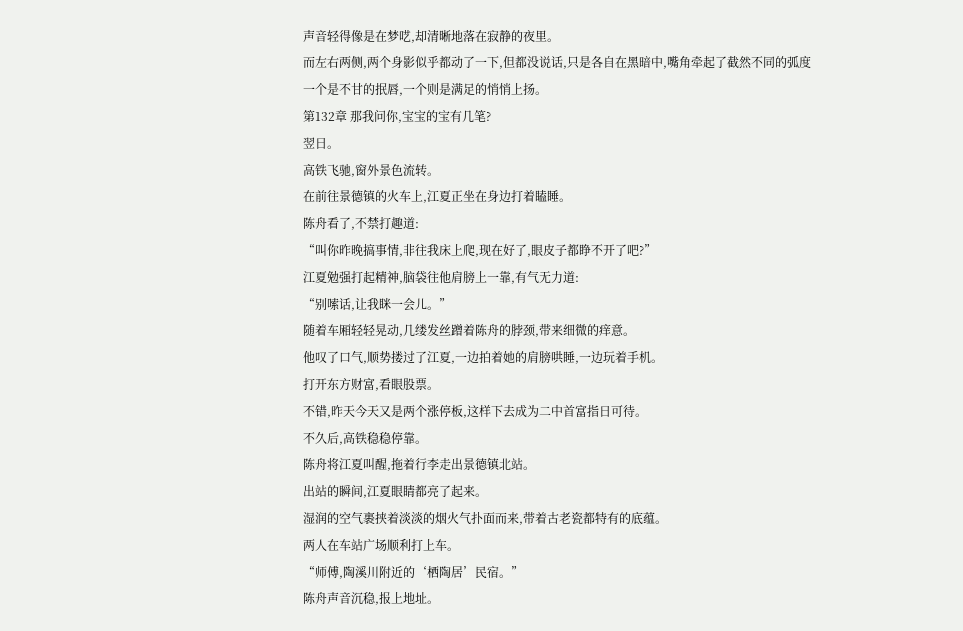声音轻得像是在梦呓,却清晰地落在寂静的夜里。
而左右两侧,两个身影似乎都动了一下,但都没说话,只是各自在黑暗中,嘴角牵起了截然不同的弧度
一个是不甘的抿唇,一个则是满足的悄悄上扬。
第132章 那我问你,宝宝的宝有几笔?
翌日。
高铁飞驰,窗外景色流转。
在前往景德镇的火车上,江夏正坐在身边打着瞌睡。
陈舟看了,不禁打趣道:
“叫你昨晚搞事情,非往我床上爬,现在好了,眼皮子都睁不开了吧?”
江夏勉强打起精神,脑袋往他肩膀上一靠,有气无力道:
“别嗦话,让我眯一会儿。”
随着车厢轻轻晃动,几缕发丝蹭着陈舟的脖颈,带来细微的痒意。
他叹了口气,顺势搂过了江夏,一边拍着她的肩膀哄睡,一边玩着手机。
打开东方财富,看眼股票。
不错,昨天今天又是两个涨停板,这样下去成为二中首富指日可待。
不久后,高铁稳稳停靠。
陈舟将江夏叫醒,拖着行李走出景德镇北站。
出站的瞬间,江夏眼睛都亮了起来。
湿润的空气裹挟着淡淡的烟火气扑面而来,带着古老瓷都特有的底蕴。
两人在车站广场顺利打上车。
“师傅,陶溪川附近的‘栖陶居’民宿。”
陈舟声音沉稳,报上地址。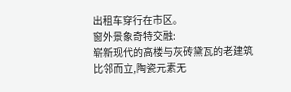出租车穿行在市区。
窗外景象奇特交融:
崭新现代的高楼与灰砖黛瓦的老建筑比邻而立,陶瓷元素无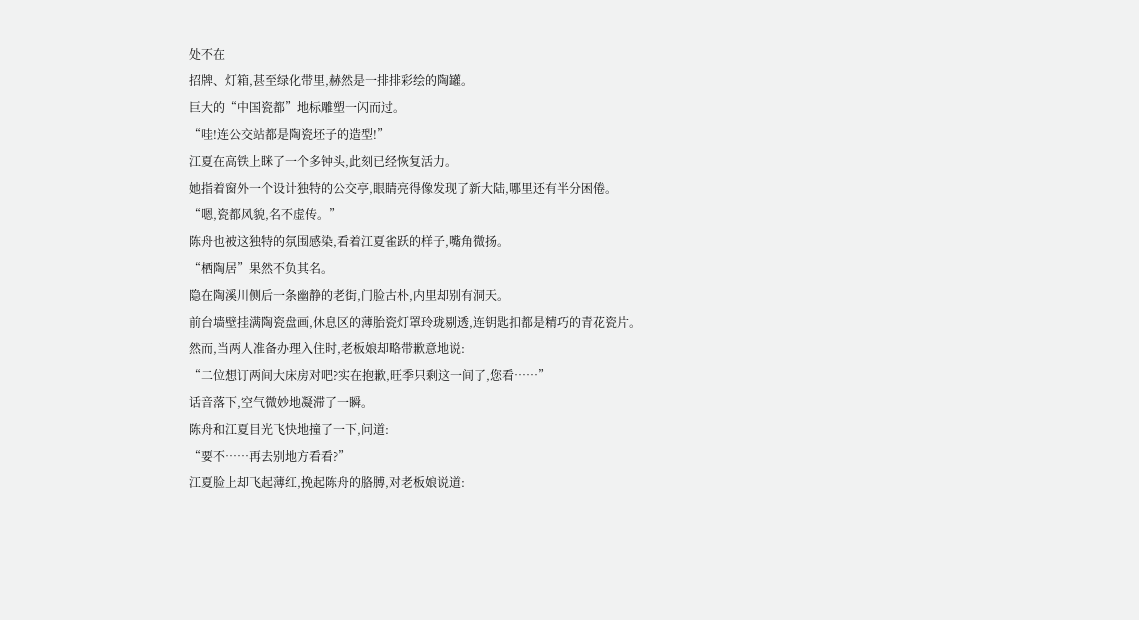处不在
招牌、灯箱,甚至绿化带里,赫然是一排排彩绘的陶罐。
巨大的“中国瓷都”地标雕塑一闪而过。
“哇!连公交站都是陶瓷坯子的造型!”
江夏在高铁上眯了一个多钟头,此刻已经恢复活力。
她指着窗外一个设计独特的公交亭,眼睛亮得像发现了新大陆,哪里还有半分困倦。
“嗯,瓷都风貌,名不虚传。”
陈舟也被这独特的氛围感染,看着江夏雀跃的样子,嘴角微扬。
“栖陶居”果然不负其名。
隐在陶溪川侧后一条幽静的老街,门脸古朴,内里却别有洞天。
前台墙壁挂满陶瓷盘画,休息区的薄胎瓷灯罩玲珑剔透,连钥匙扣都是精巧的青花瓷片。
然而,当两人准备办理入住时,老板娘却略带歉意地说:
“二位想订两间大床房对吧?实在抱歉,旺季只剩这一间了,您看……”
话音落下,空气微妙地凝滞了一瞬。
陈舟和江夏目光飞快地撞了一下,问道:
“要不……再去别地方看看?”
江夏脸上却飞起薄红,挽起陈舟的胳膊,对老板娘说道: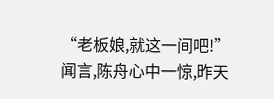“老板娘,就这一间吧!”
闻言,陈舟心中一惊,昨天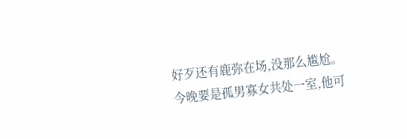好歹还有鹿弥在场,没那么尴尬。
今晚要是孤男寡女共处一室,他可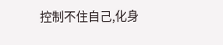控制不住自己,化身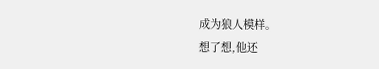成为狼人模样。
想了想,他还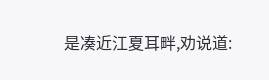是凑近江夏耳畔,劝说道: